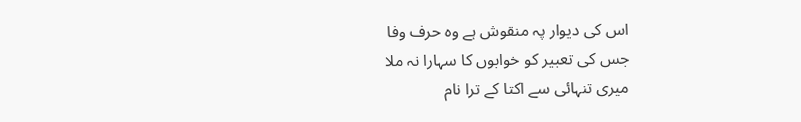اس کی دیوار پہ منقوش ہے وہ حرف وفا
جس کی تعبیر کو خوابوں کا سہارا نہ ملا
میری تنہائی سے اکتا کے ترا نام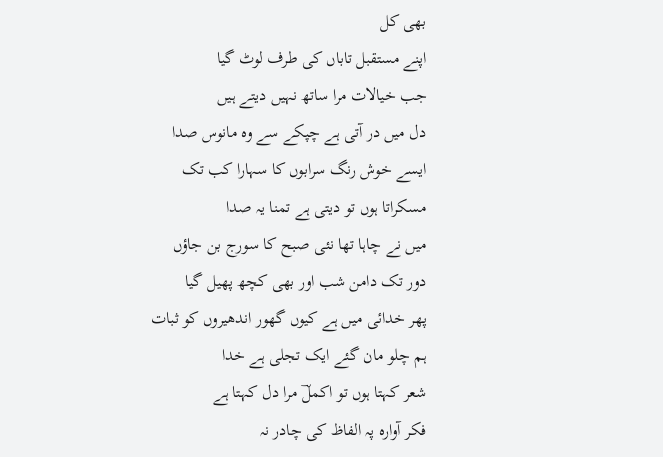بھی کل
اپنے مستقبل تاباں کی طرف لوٹ گیا
جب خیالات مرا ساتھ نہیں دیتے ہیں
دل میں در آتی ہے چپکے سے وہ مانوس صدا
ایسے خوش رنگ سرابوں کا سہارا کب تک
مسکراتا ہوں تو دیتی ہے تمنا یہ صدا
میں نے چاہا تھا نئی صبح کا سورج بن جاؤں
دور تک دامن شب اور بھی کچھ پھیل گیا
پھر خدائی میں ہے کیوں گھور اندھیروں کو ثبات
ہم چلو مان گئے ایک تجلی ہے خدا
شعر کہتا ہوں تو اکملؔ مرا دل کہتا ہے
فکر آوارہ پہ الفاظ کی چادر نہ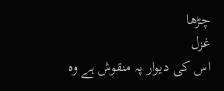چڑھا
غزل
اس کی دیوار پہ منقوش ہے وہ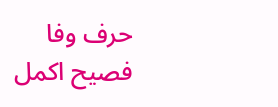حرف وفا
فصیح اکمل